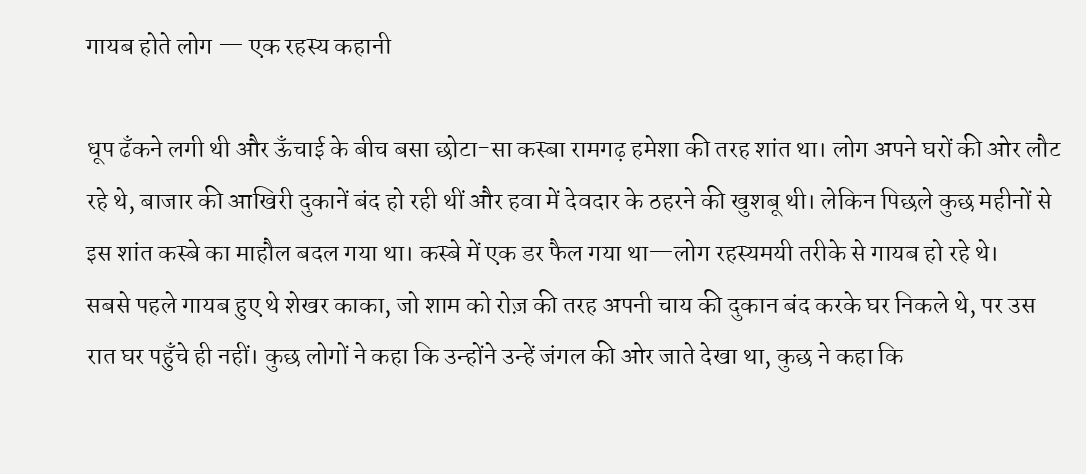गायब होते लोग — एक रहस्य कहानी

धूप ढँकने लगी थी और ऊँचाई के बीच बसा छोटा-सा कस्बा रामगढ़ हमेशा की तरह शांत था। लोग अपने घरों की ओर लौट रहे थे, बाजार की आखिरी दुकानें बंद हो रही थीं और हवा में देवदार के ठहरने की खुशबू थी। लेकिन पिछले कुछ महीनों से इस शांत कस्बे का माहौल बदल गया था। कस्बे में एक डर फैल गया था—लोग रहस्यमयी तरीके से गायब हो रहे थे।
सबसे पहले गायब हुए थे शेखर काका, जो शाम को रोज़ की तरह अपनी चाय की दुकान बंद करके घर निकले थे, पर उस रात घर पहुँचे ही नहीं। कुछ लोगों ने कहा कि उन्होंने उन्हें जंगल की ओर जाते देखा था, कुछ ने कहा कि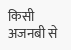किसी अजनबी से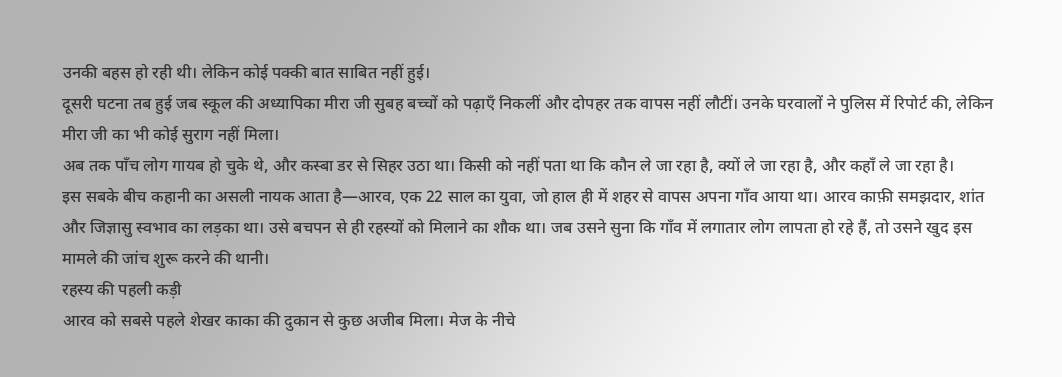उनकी बहस हो रही थी। लेकिन कोई पक्की बात साबित नहीं हुई।
दूसरी घटना तब हुई जब स्कूल की अध्यापिका मीरा जी सुबह बच्चों को पढ़ाएँ निकलीं और दोपहर तक वापस नहीं लौटीं। उनके घरवालों ने पुलिस में रिपोर्ट की, लेकिन मीरा जी का भी कोई सुराग नहीं मिला।
अब तक पाँच लोग गायब हो चुके थे, और कस्बा डर से सिहर उठा था। किसी को नहीं पता था कि कौन ले जा रहा है, क्यों ले जा रहा है, और कहाँ ले जा रहा है।
इस सबके बीच कहानी का असली नायक आता है—आरव, एक 22 साल का युवा, जो हाल ही में शहर से वापस अपना गाँव आया था। आरव काफ़ी समझदार, शांत और जिज्ञासु स्वभाव का लड़का था। उसे बचपन से ही रहस्यों को मिलाने का शौक था। जब उसने सुना कि गाँव में लगातार लोग लापता हो रहे हैं, तो उसने खुद इस मामले की जांच शुरू करने की थानी।
रहस्य की पहली कड़ी
आरव को सबसे पहले शेखर काका की दुकान से कुछ अजीब मिला। मेज के नीचे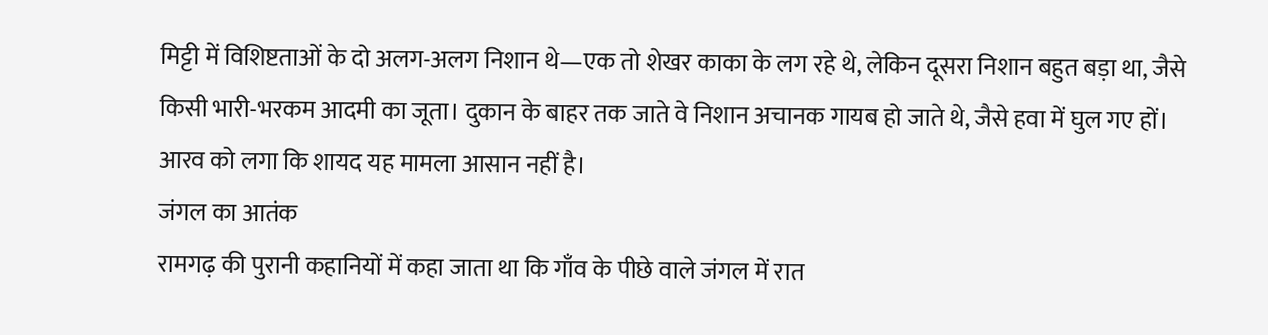मिट्टी में विशिष्टताओं के दो अलग-अलग निशान थे—एक तो शेखर काका के लग रहे थे, लेकिन दूसरा निशान बहुत बड़ा था, जैसे किसी भारी-भरकम आदमी का जूता। दुकान के बाहर तक जाते वे निशान अचानक गायब हो जाते थे, जैसे हवा में घुल गए हों।
आरव को लगा कि शायद यह मामला आसान नहीं है।
जंगल का आतंक
रामगढ़ की पुरानी कहानियों में कहा जाता था कि गाँव के पीछे वाले जंगल में रात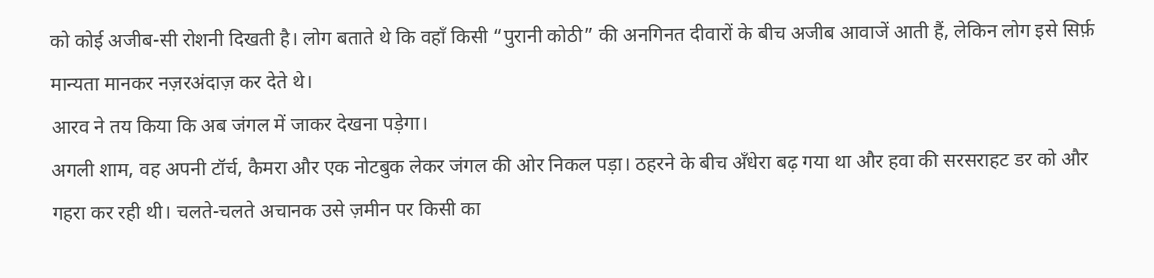को कोई अजीब-सी रोशनी दिखती है। लोग बताते थे कि वहाँ किसी “पुरानी कोठी” की अनगिनत दीवारों के बीच अजीब आवाजें आती हैं, लेकिन लोग इसे सिर्फ़ मान्यता मानकर नज़रअंदाज़ कर देते थे।
आरव ने तय किया कि अब जंगल में जाकर देखना पड़ेगा।
अगली शाम, वह अपनी टॉर्च, कैमरा और एक नोटबुक लेकर जंगल की ओर निकल पड़ा। ठहरने के बीच अँधेरा बढ़ गया था और हवा की सरसराहट डर को और गहरा कर रही थी। चलते-चलते अचानक उसे ज़मीन पर किसी का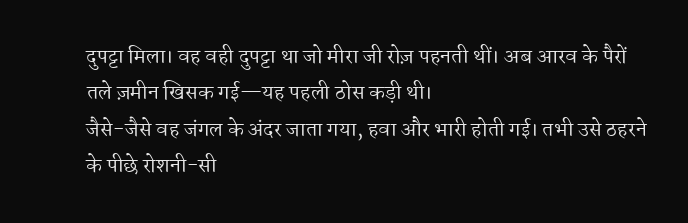दुपट्टा मिला। वह वही दुपट्टा था जो मीरा जी रोज़ पहनती थीं। अब आरव के पैरों तले ज़मीन खिसक गई—यह पहली ठोस कड़ी थी।
जैसे-जैसे वह जंगल के अंदर जाता गया, हवा और भारी होती गई। तभी उसे ठहरने के पीछे रोशनी-सी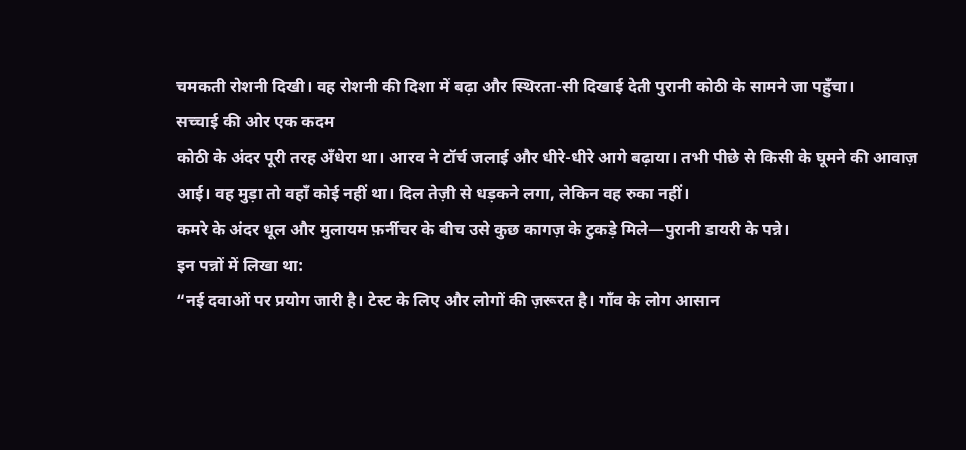चमकती रोशनी दिखी। वह रोशनी की दिशा में बढ़ा और स्थिरता-सी दिखाई देती पुरानी कोठी के सामने जा पहुँचा।
सच्चाई की ओर एक कदम
कोठी के अंदर पूरी तरह अँधेरा था। आरव ने टॉर्च जलाई और धीरे-धीरे आगे बढ़ाया। तभी पीछे से किसी के घूमने की आवाज़ आई। वह मुड़ा तो वहाँ कोई नहीं था। दिल तेज़ी से धड़कने लगा, लेकिन वह रुका नहीं।
कमरे के अंदर धूल और मुलायम फ़र्नीचर के बीच उसे कुछ कागज़ के टुकड़े मिले—पुरानी डायरी के पन्ने।
इन पन्नों में लिखा था:
“नई दवाओं पर प्रयोग जारी है। टेस्ट के लिए और लोगों की ज़रूरत है। गाँव के लोग आसान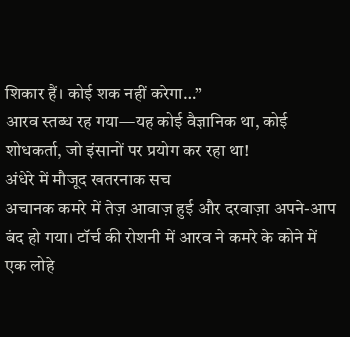शिकार हैं। कोई शक नहीं करेगा…”
आरव स्तब्ध रह गया—यह कोई वैज्ञानिक था, कोई शोधकर्ता, जो इंसानों पर प्रयोग कर रहा था!
अंधेरे में मौजूद खतरनाक सच
अचानक कमरे में तेज़ आवाज़ हुई और दरवाज़ा अपने-आप बंद हो गया। टॉर्च की रोशनी में आरव ने कमरे के कोने में एक लोहे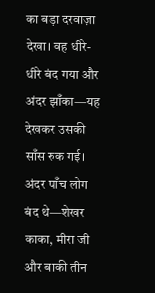का बड़ा दरवाज़ा देखा। वह धीरे-धीरे बंद गया और अंदर झाँका—यह देखकर उसकी साँस रुक गई।
अंदर पाँच लोग बंद थे—शेखर काका, मीरा जी और बाकी तीन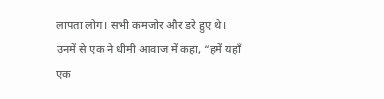लापता लोग। सभी कमजोर और डरे हुए थे।
उनमें से एक ने धीमी आवाज में कहा, “हमें यहाँ एक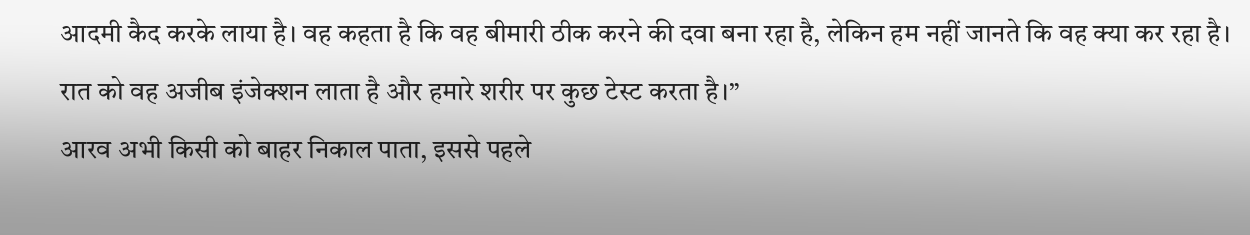आदमी कैद करके लाया है। वह कहता है कि वह बीमारी ठीक करने की दवा बना रहा है, लेकिन हम नहीं जानते कि वह क्या कर रहा है। रात को वह अजीब इंजेक्शन लाता है और हमारे शरीर पर कुछ टेस्ट करता है।”
आरव अभी किसी को बाहर निकाल पाता, इससे पहले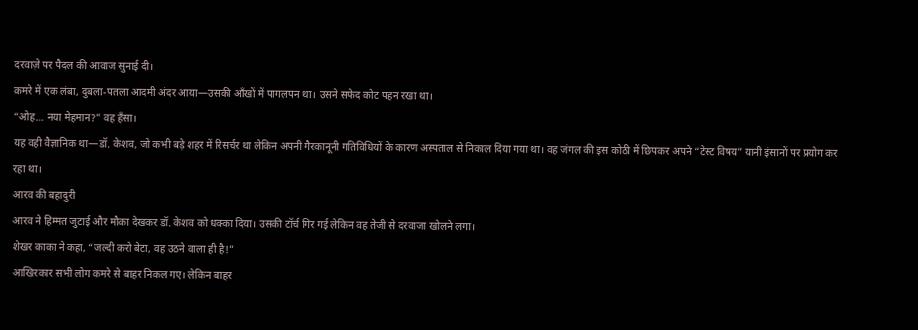दरवाज़े पर पैदल की आवाज सुनाई दी।
कमरे में एक लंबा, दुबला-पतला आदमी अंदर आया—उसकी आँखों में पागलपन था। उसने सफेद कोट पहन रखा था।
“ओह… नया मेहमान?” वह हँसा।
यह वही वैज्ञानिक था—डॉ. केशव, जो कभी बड़े शहर में रिसर्चर था लेकिन अपनी गैरकानूनी गतिविधियों के कारण अस्पताल से निकाल दिया गया था। वह जंगल की इस कोठी में छिपकर अपने “टेस्ट विषय” यानी इंसानों पर प्रयोग कर रहा था।
आरव की बहादुरी
आरव ने हिम्मत जुटाई और मौका देखकर डॉ. केशव को धक्का दिया। उसकी टॉर्च गिर गई लेकिन वह तेजी से दरवाजा खोलने लगा।
शेखर काका ने कहा, “जल्दी करो बेटा, वह उठने वाला ही है!”
आखिरकार सभी लोग कमरे से बाहर निकल गए। लेकिन बाहर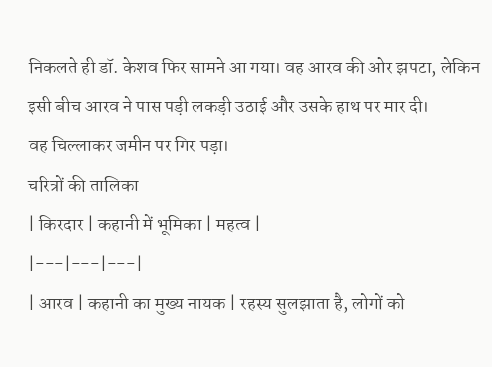निकलते ही डॉ. केशव फिर सामने आ गया। वह आरव की ओर झपटा, लेकिन इसी बीच आरव ने पास पड़ी लकड़ी उठाई और उसके हाथ पर मार दी।
वह चिल्लाकर जमीन पर गिर पड़ा।
चरित्रों की तालिका
| किरदार | कहानी में भूमिका | महत्व |
|---|---|---|
| आरव | कहानी का मुख्य नायक | रहस्य सुलझाता है, लोगों को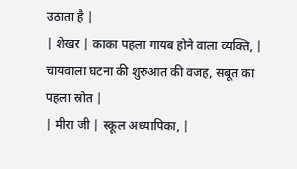उठाता है |
| शेखर | काका पहला गायब होने वाला व्यक्ति, | चायवाला घटना की शुरुआत की वजह, सबूत का पहला स्रोत |
| मीरा जी | स्कूल अध्यापिका, |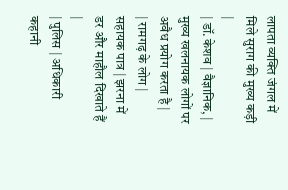लापता व्यक्ति जंगल में मिले सुराग की मुख्य कड़ी |
| डॉ. केशव | वैज्ञानिक, | मुख्य खलनायक लोगों पर अवैध प्रयोग करता है |
| रामगढ़ के लोग | सहायक पात्र | झरना में डर और माहौल दिखाते हैं |
| पुलिस | अधिकारी कहानी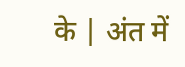के | अंत में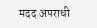मदद अपराधी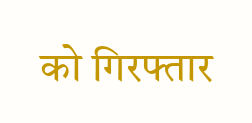को गिरफ्तार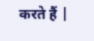करते हैं |